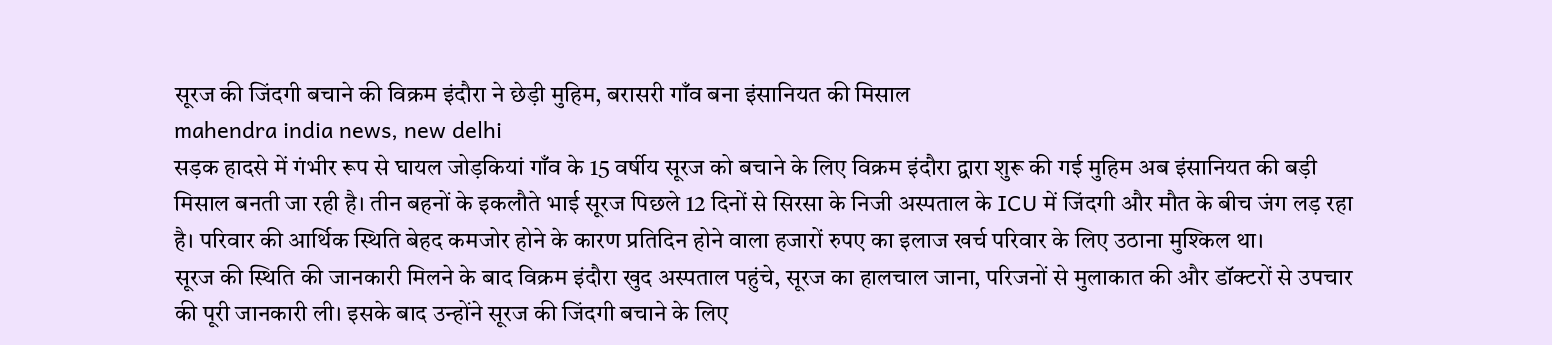सूरज की जिंदगी बचाने की विक्रम इंदौरा ने छेड़ी मुहिम, बरासरी गाँव बना इंसानियत की मिसाल
mahendra india news, new delhi
सड़क हादसे में गंभीर रूप से घायल जोड़कियां गाँव के 15 वर्षीय सूरज को बचाने के लिए विक्रम इंदौरा द्वारा शुरू की गई मुहिम अब इंसानियत की बड़ी मिसाल बनती जा रही है। तीन बहनों के इकलौते भाई सूरज पिछले 12 दिनों से सिरसा के निजी अस्पताल के ICU में जिंदगी और मौत के बीच जंग लड़ रहा है। परिवार की आर्थिक स्थिति बेहद कमजोर होने के कारण प्रतिदिन होने वाला हजारों रुपए का इलाज खर्च परिवार के लिए उठाना मुश्किल था।
सूरज की स्थिति की जानकारी मिलने के बाद विक्रम इंदौरा खुद अस्पताल पहुंचे, सूरज का हालचाल जाना, परिजनों से मुलाकात की और डॉक्टरों से उपचार की पूरी जानकारी ली। इसके बाद उन्होंने सूरज की जिंदगी बचाने के लिए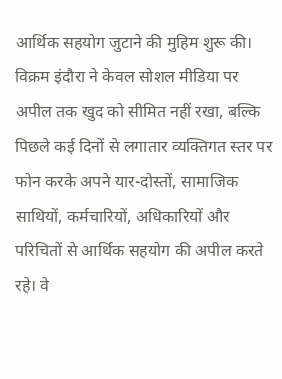आर्थिक सहयोग जुटाने की मुहिम शुरू की।
विक्रम इंदौरा ने केवल सोशल मीडिया पर अपील तक खुद को सीमित नहीं रखा, बल्कि पिछले कई दिनों से लगातार व्यक्तिगत स्तर पर फोन करके अपने यार-दोस्तों, सामाजिक साथियों, कर्मचारियों, अधिकारियों और परिचितों से आर्थिक सहयोग की अपील करते रहे। वे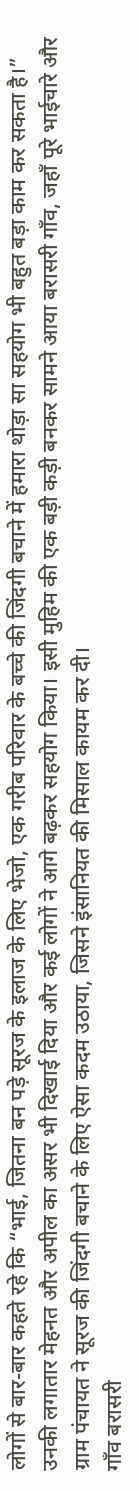लोगों से बार-बार कहते रहे कि “भाई, जितना बन पड़े सूरज के इलाज के लिए भेजो, एक गरीब परिवार के बच्चे की जिंदगी बचाने में हमारा थोड़ा सा सहयोग भी बहुत बड़ा काम कर सकता है।”
उनकी लगातार मेहनत और अपील का असर भी दिखाई दिया और कई लोगों ने आगे बढ़कर सहयोग किया। इसी मुहिम की एक बड़ी कड़ी बनकर सामने आया बरासरी गाँव, जहाँ पूरे भाईचारे और ग्राम पंचायत ने सूरज की जिंदगी बचाने के लिए ऐसा कदम उठाया, जिसने इंसानियत की मिसाल कायम कर दी।
गाँव बरासरी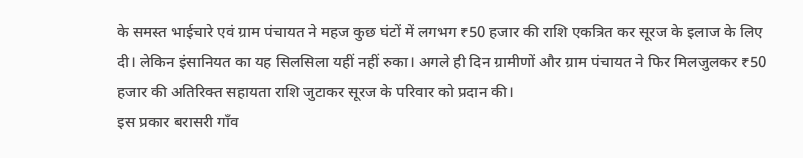के समस्त भाईचारे एवं ग्राम पंचायत ने महज कुछ घंटों में लगभग ₹50 हजार की राशि एकत्रित कर सूरज के इलाज के लिए दी। लेकिन इंसानियत का यह सिलसिला यहीं नहीं रुका। अगले ही दिन ग्रामीणों और ग्राम पंचायत ने फिर मिलजुलकर ₹50 हजार की अतिरिक्त सहायता राशि जुटाकर सूरज के परिवार को प्रदान की।
इस प्रकार बरासरी गाँव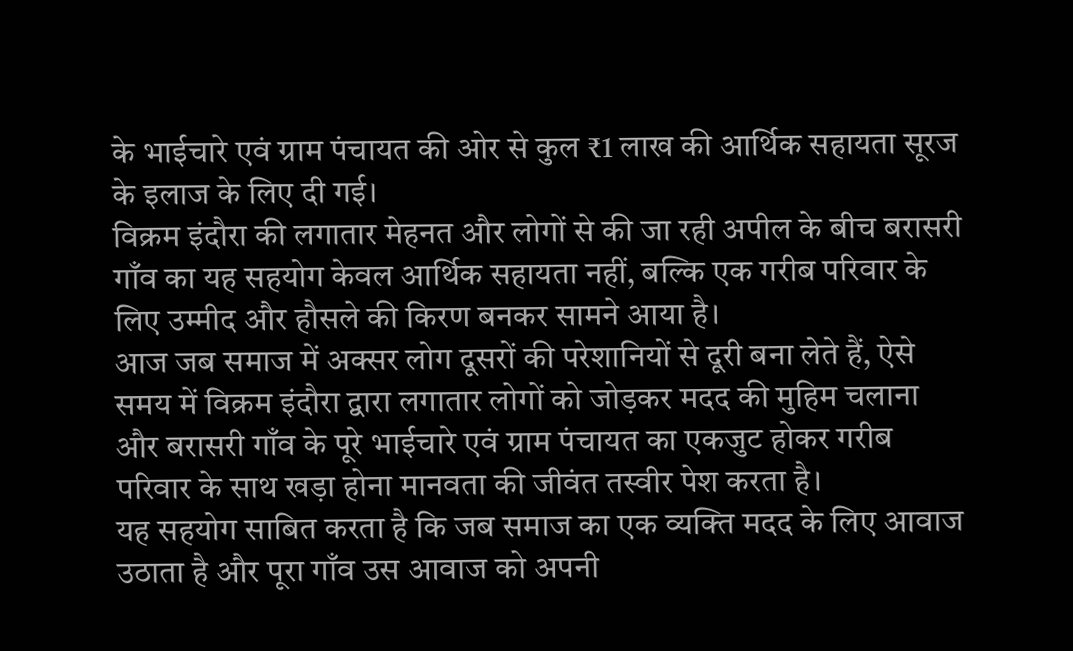के भाईचारे एवं ग्राम पंचायत की ओर से कुल ₹1 लाख की आर्थिक सहायता सूरज के इलाज के लिए दी गई।
विक्रम इंदौरा की लगातार मेहनत और लोगों से की जा रही अपील के बीच बरासरी गाँव का यह सहयोग केवल आर्थिक सहायता नहीं, बल्कि एक गरीब परिवार के लिए उम्मीद और हौसले की किरण बनकर सामने आया है।
आज जब समाज में अक्सर लोग दूसरों की परेशानियों से दूरी बना लेते हैं, ऐसे समय में विक्रम इंदौरा द्वारा लगातार लोगों को जोड़कर मदद की मुहिम चलाना और बरासरी गाँव के पूरे भाईचारे एवं ग्राम पंचायत का एकजुट होकर गरीब परिवार के साथ खड़ा होना मानवता की जीवंत तस्वीर पेश करता है।
यह सहयोग साबित करता है कि जब समाज का एक व्यक्ति मदद के लिए आवाज उठाता है और पूरा गाँव उस आवाज को अपनी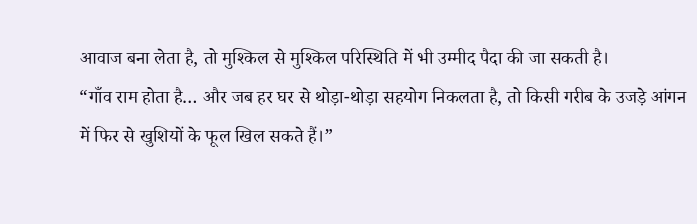आवाज बना लेता है, तो मुश्किल से मुश्किल परिस्थिति में भी उम्मीद पैदा की जा सकती है।
“गाँव राम होता है… और जब हर घर से थोड़ा-थोड़ा सहयोग निकलता है, तो किसी गरीब के उजड़े आंगन में फिर से खुशियों के फूल खिल सकते हैं।”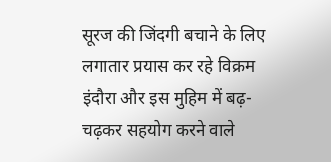सूरज की जिंदगी बचाने के लिए लगातार प्रयास कर रहे विक्रम इंदौरा और इस मुहिम में बढ़-चढ़कर सहयोग करने वाले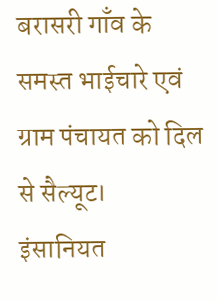बरासरी गाँव के समस्त भाईचारे एवं ग्राम पंचायत को दिल से सैल्यूट।
इंसानियत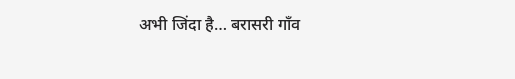अभी जिंदा है… बरासरी गाँव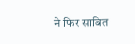ने फिर साबित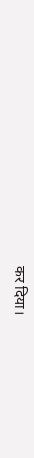कर दिया।